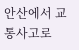안산에서 교통사고로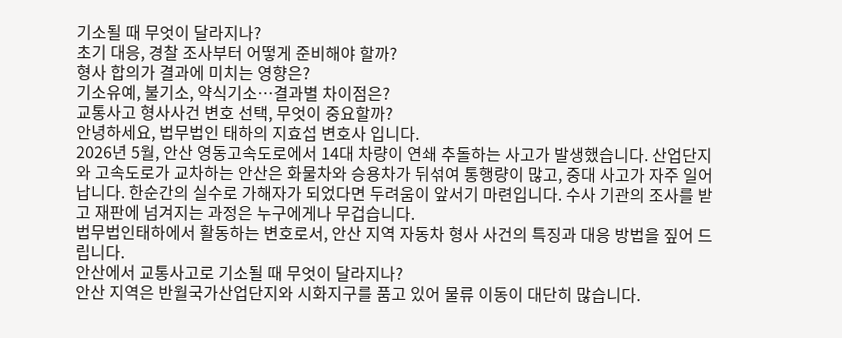기소될 때 무엇이 달라지나?
초기 대응, 경찰 조사부터 어떻게 준비해야 할까?
형사 합의가 결과에 미치는 영향은?
기소유예, 불기소, 약식기소…결과별 차이점은?
교통사고 형사사건 변호 선택, 무엇이 중요할까?
안녕하세요, 법무법인 태하의 지효섭 변호사 입니다.
2026년 5월, 안산 영동고속도로에서 14대 차량이 연쇄 추돌하는 사고가 발생했습니다. 산업단지와 고속도로가 교차하는 안산은 화물차와 승용차가 뒤섞여 통행량이 많고, 중대 사고가 자주 일어납니다. 한순간의 실수로 가해자가 되었다면 두려움이 앞서기 마련입니다. 수사 기관의 조사를 받고 재판에 넘겨지는 과정은 누구에게나 무겁습니다.
법무법인태하에서 활동하는 변호로서, 안산 지역 자동차 형사 사건의 특징과 대응 방법을 짚어 드립니다.
안산에서 교통사고로 기소될 때 무엇이 달라지나?
안산 지역은 반월국가산업단지와 시화지구를 품고 있어 물류 이동이 대단히 많습니다.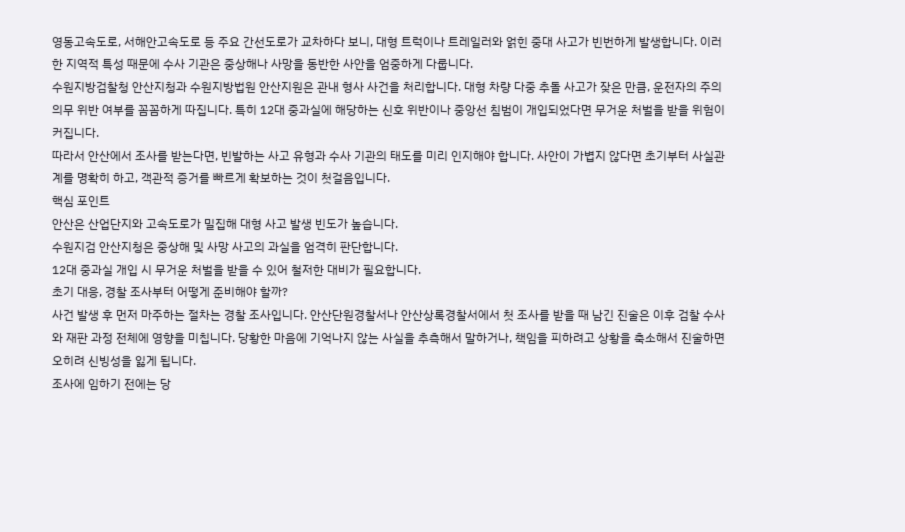영동고속도로, 서해안고속도로 등 주요 간선도로가 교차하다 보니, 대형 트럭이나 트레일러와 얽힌 중대 사고가 빈번하게 발생합니다. 이러한 지역적 특성 때문에 수사 기관은 중상해나 사망을 동반한 사안을 엄중하게 다룹니다.
수원지방검찰청 안산지청과 수원지방법원 안산지원은 관내 형사 사건을 처리합니다. 대형 차량 다중 추돌 사고가 잦은 만큼, 운전자의 주의 의무 위반 여부를 꼼꼼하게 따집니다. 특히 12대 중과실에 해당하는 신호 위반이나 중앙선 침범이 개입되었다면 무거운 처벌을 받을 위험이 커집니다.
따라서 안산에서 조사를 받는다면, 빈발하는 사고 유형과 수사 기관의 태도를 미리 인지해야 합니다. 사안이 가볍지 않다면 초기부터 사실관계를 명확히 하고, 객관적 증거를 빠르게 확보하는 것이 첫걸음입니다.
핵심 포인트
안산은 산업단지와 고속도로가 밀집해 대형 사고 발생 빈도가 높습니다.
수원지검 안산지청은 중상해 및 사망 사고의 과실을 엄격히 판단합니다.
12대 중과실 개입 시 무거운 처벌을 받을 수 있어 철저한 대비가 필요합니다.
초기 대응, 경찰 조사부터 어떻게 준비해야 할까?
사건 발생 후 먼저 마주하는 절차는 경찰 조사입니다. 안산단원경찰서나 안산상록경찰서에서 첫 조사를 받을 때 남긴 진술은 이후 검찰 수사와 재판 과정 전체에 영향을 미칩니다. 당황한 마음에 기억나지 않는 사실을 추측해서 말하거나, 책임을 피하려고 상황을 축소해서 진술하면 오히려 신빙성을 잃게 됩니다.
조사에 임하기 전에는 당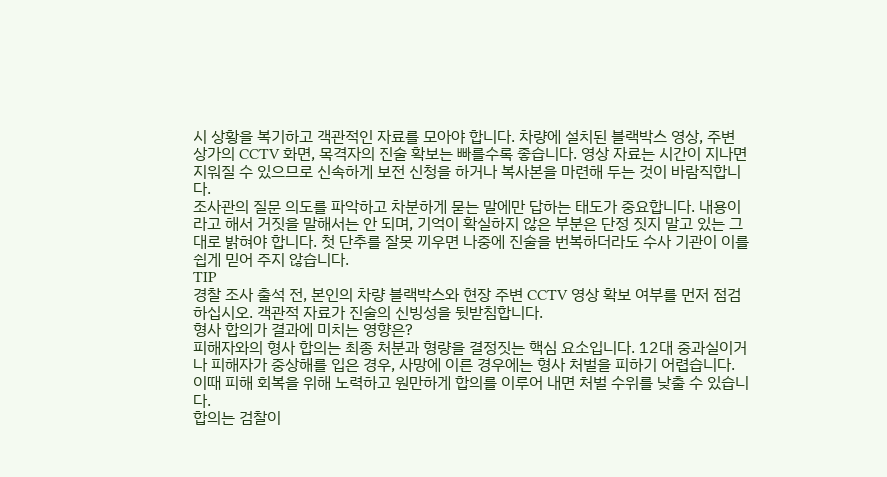시 상황을 복기하고 객관적인 자료를 모아야 합니다. 차량에 설치된 블랙박스 영상, 주변 상가의 CCTV 화면, 목격자의 진술 확보는 빠를수록 좋습니다. 영상 자료는 시간이 지나면 지워질 수 있으므로 신속하게 보전 신청을 하거나 복사본을 마련해 두는 것이 바람직합니다.
조사관의 질문 의도를 파악하고 차분하게 묻는 말에만 답하는 태도가 중요합니다. 내용이라고 해서 거짓을 말해서는 안 되며, 기억이 확실하지 않은 부분은 단정 짓지 말고 있는 그대로 밝혀야 합니다. 첫 단추를 잘못 끼우면 나중에 진술을 번복하더라도 수사 기관이 이를 쉽게 믿어 주지 않습니다.
TIP
경찰 조사 출석 전, 본인의 차량 블랙박스와 현장 주변 CCTV 영상 확보 여부를 먼저 점검하십시오. 객관적 자료가 진술의 신빙성을 뒷받침합니다.
형사 합의가 결과에 미치는 영향은?
피해자와의 형사 합의는 최종 처분과 형량을 결정짓는 핵심 요소입니다. 12대 중과실이거나 피해자가 중상해를 입은 경우, 사망에 이른 경우에는 형사 처벌을 피하기 어렵습니다. 이때 피해 회복을 위해 노력하고 원만하게 합의를 이루어 내면 처벌 수위를 낮출 수 있습니다.
합의는 검찰이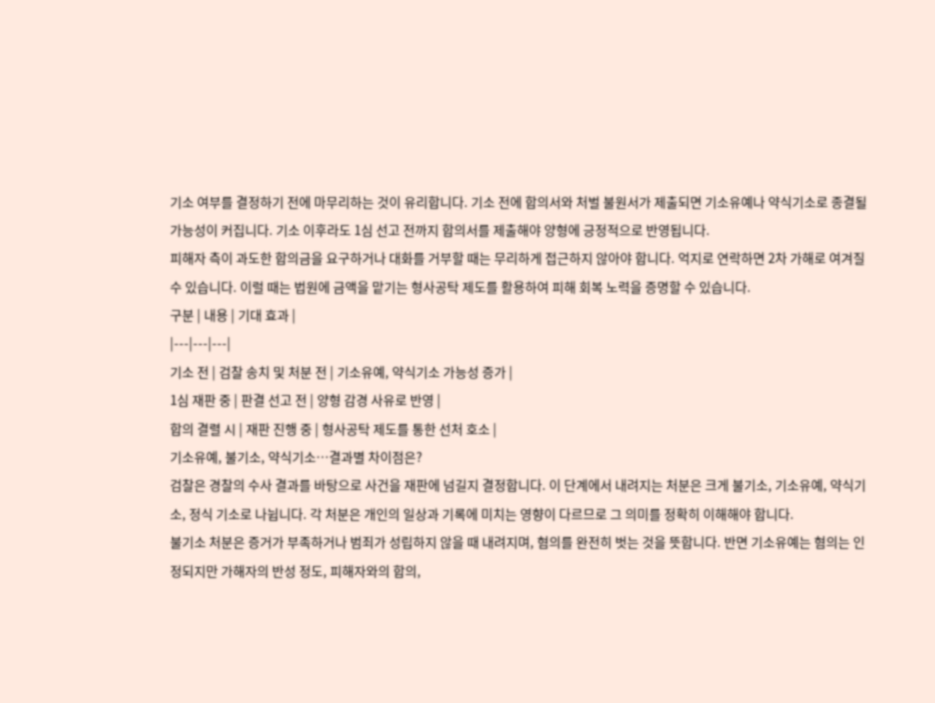기소 여부를 결정하기 전에 마무리하는 것이 유리합니다. 기소 전에 합의서와 처벌 불원서가 제출되면 기소유예나 약식기소로 종결될 가능성이 커집니다. 기소 이후라도 1심 선고 전까지 합의서를 제출해야 양형에 긍정적으로 반영됩니다.
피해자 측이 과도한 합의금을 요구하거나 대화를 거부할 때는 무리하게 접근하지 않아야 합니다. 억지로 연락하면 2차 가해로 여겨질 수 있습니다. 이럴 때는 법원에 금액을 맡기는 형사공탁 제도를 활용하여 피해 회복 노력을 증명할 수 있습니다.
구분 | 내용 | 기대 효과 |
|---|---|---|
기소 전 | 검찰 송치 및 처분 전 | 기소유예, 약식기소 가능성 증가 |
1심 재판 중 | 판결 선고 전 | 양형 감경 사유로 반영 |
합의 결렬 시 | 재판 진행 중 | 형사공탁 제도를 통한 선처 호소 |
기소유예, 불기소, 약식기소…결과별 차이점은?
검찰은 경찰의 수사 결과를 바탕으로 사건을 재판에 넘길지 결정합니다. 이 단계에서 내려지는 처분은 크게 불기소, 기소유예, 약식기소, 정식 기소로 나뉩니다. 각 처분은 개인의 일상과 기록에 미치는 영향이 다르므로 그 의미를 정확히 이해해야 합니다.
불기소 처분은 증거가 부족하거나 범죄가 성립하지 않을 때 내려지며, 혐의를 완전히 벗는 것을 뜻합니다. 반면 기소유예는 혐의는 인정되지만 가해자의 반성 정도, 피해자와의 합의,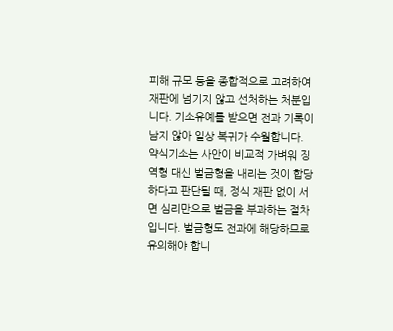피해 규모 등을 종합적으로 고려하여 재판에 넘기지 않고 선처하는 처분입니다. 기소유예를 받으면 전과 기록이 남지 않아 일상 복귀가 수월합니다.
약식기소는 사안이 비교적 가벼워 징역형 대신 벌금형을 내리는 것이 합당하다고 판단될 때, 정식 재판 없이 서면 심리만으로 벌금을 부과하는 절차입니다. 벌금형도 전과에 해당하므로 유의해야 합니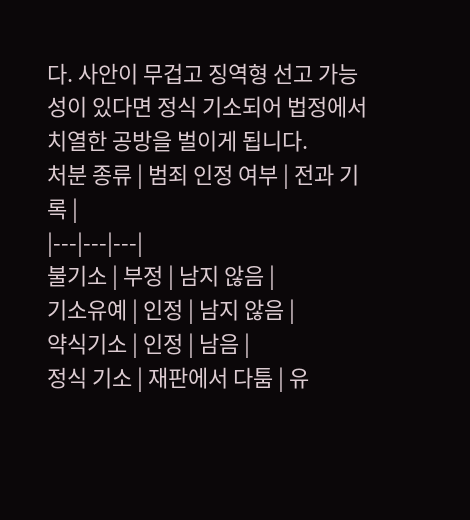다. 사안이 무겁고 징역형 선고 가능성이 있다면 정식 기소되어 법정에서 치열한 공방을 벌이게 됩니다.
처분 종류 | 범죄 인정 여부 | 전과 기록 |
|---|---|---|
불기소 | 부정 | 남지 않음 |
기소유예 | 인정 | 남지 않음 |
약식기소 | 인정 | 남음 |
정식 기소 | 재판에서 다툼 | 유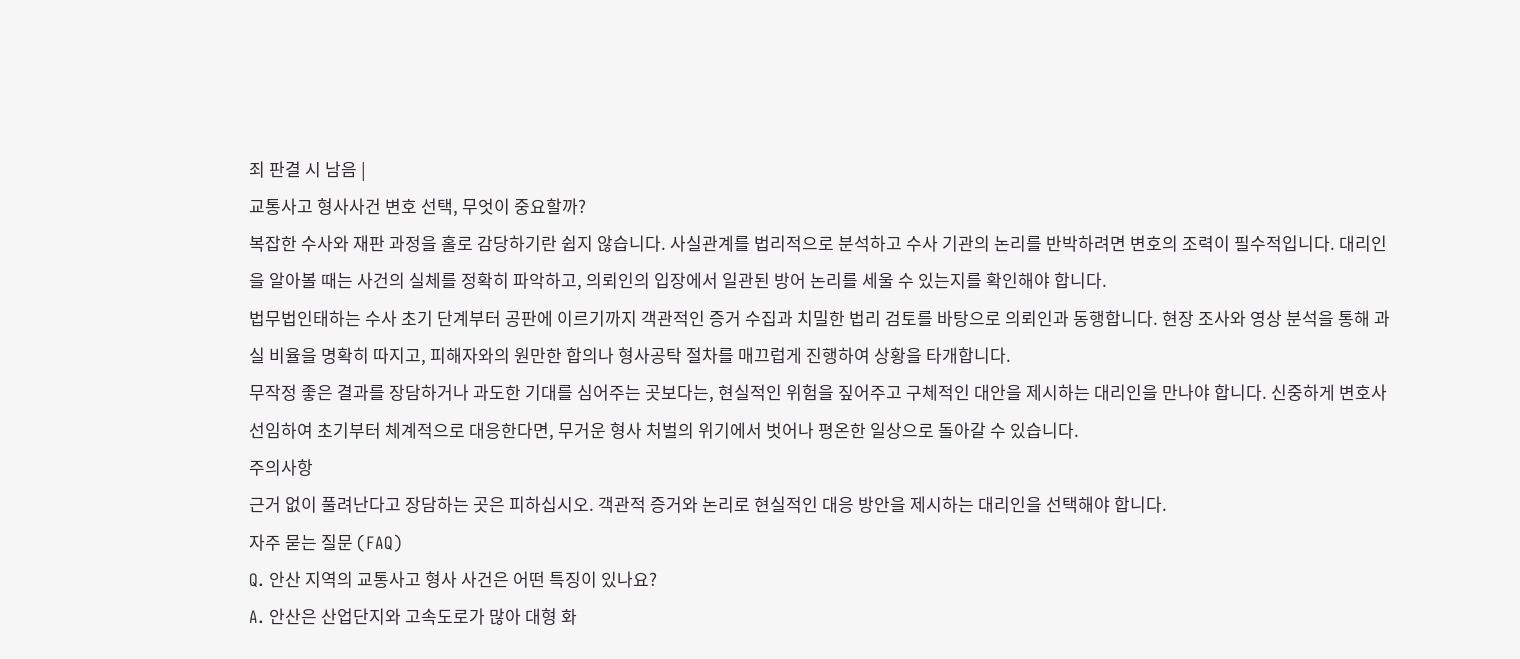죄 판결 시 남음 |
교통사고 형사사건 변호 선택, 무엇이 중요할까?
복잡한 수사와 재판 과정을 홀로 감당하기란 쉽지 않습니다. 사실관계를 법리적으로 분석하고 수사 기관의 논리를 반박하려면 변호의 조력이 필수적입니다. 대리인을 알아볼 때는 사건의 실체를 정확히 파악하고, 의뢰인의 입장에서 일관된 방어 논리를 세울 수 있는지를 확인해야 합니다.
법무법인태하는 수사 초기 단계부터 공판에 이르기까지 객관적인 증거 수집과 치밀한 법리 검토를 바탕으로 의뢰인과 동행합니다. 현장 조사와 영상 분석을 통해 과실 비율을 명확히 따지고, 피해자와의 원만한 합의나 형사공탁 절차를 매끄럽게 진행하여 상황을 타개합니다.
무작정 좋은 결과를 장담하거나 과도한 기대를 심어주는 곳보다는, 현실적인 위험을 짚어주고 구체적인 대안을 제시하는 대리인을 만나야 합니다. 신중하게 변호사 선임하여 초기부터 체계적으로 대응한다면, 무거운 형사 처벌의 위기에서 벗어나 평온한 일상으로 돌아갈 수 있습니다.
주의사항
근거 없이 풀려난다고 장담하는 곳은 피하십시오. 객관적 증거와 논리로 현실적인 대응 방안을 제시하는 대리인을 선택해야 합니다.
자주 묻는 질문 (FAQ)
Q. 안산 지역의 교통사고 형사 사건은 어떤 특징이 있나요?
A. 안산은 산업단지와 고속도로가 많아 대형 화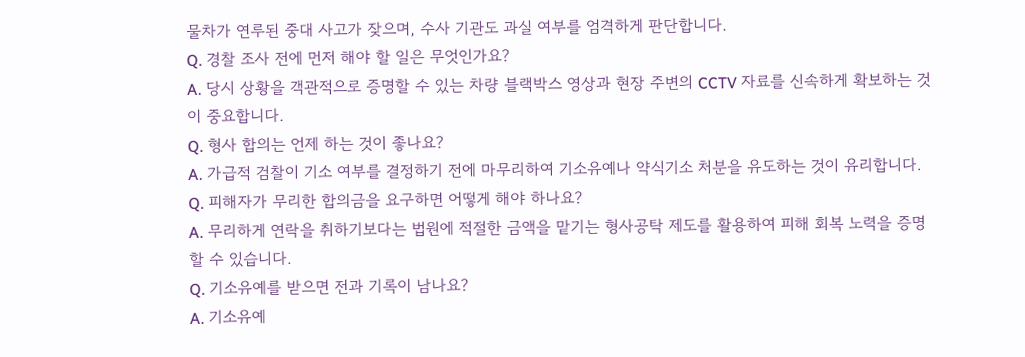물차가 연루된 중대 사고가 잦으며, 수사 기관도 과실 여부를 엄격하게 판단합니다.
Q. 경찰 조사 전에 먼저 해야 할 일은 무엇인가요?
A. 당시 상황을 객관적으로 증명할 수 있는 차량 블랙박스 영상과 현장 주변의 CCTV 자료를 신속하게 확보하는 것이 중요합니다.
Q. 형사 합의는 언제 하는 것이 좋나요?
A. 가급적 검찰이 기소 여부를 결정하기 전에 마무리하여 기소유예나 약식기소 처분을 유도하는 것이 유리합니다.
Q. 피해자가 무리한 합의금을 요구하면 어떻게 해야 하나요?
A. 무리하게 연락을 취하기보다는 법원에 적절한 금액을 맡기는 형사공탁 제도를 활용하여 피해 회복 노력을 증명할 수 있습니다.
Q. 기소유예를 받으면 전과 기록이 남나요?
A. 기소유예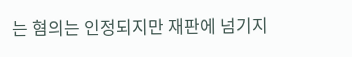는 혐의는 인정되지만 재판에 넘기지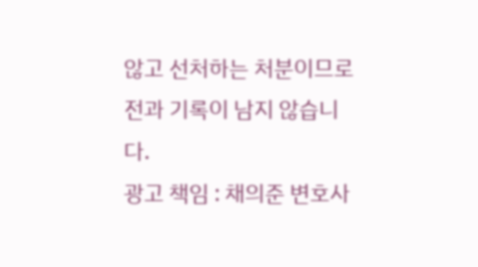않고 선처하는 처분이므로 전과 기록이 남지 않습니다.
광고 책임 : 채의준 변호사